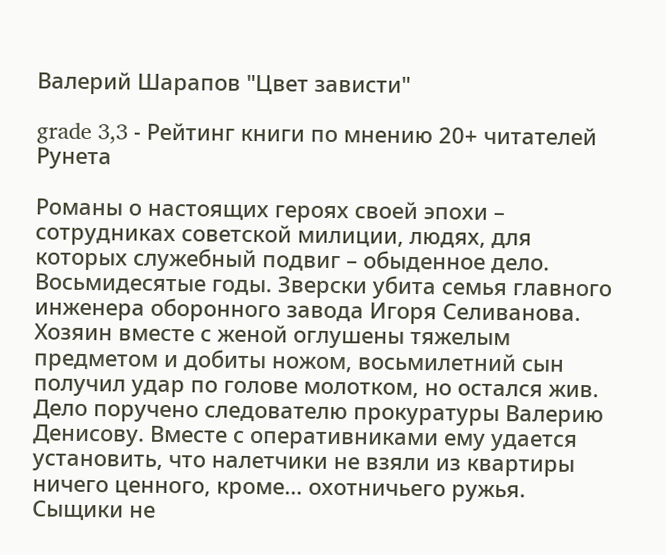Валерий Шарапов "Цвет зависти"

grade 3,3 - Рейтинг книги по мнению 20+ читателей Рунета

Романы о настоящих героях своей эпохи – сотрудниках советской милиции, людях, для которых служебный подвиг – обыденное дело. Восьмидесятые годы. Зверски убита семья главного инженера оборонного завода Игоря Селиванова. Хозяин вместе с женой оглушены тяжелым предметом и добиты ножом, восьмилетний сын получил удар по голове молотком, но остался жив. Дело поручено следователю прокуратуры Валерию Денисову. Вместе с оперативниками ему удается установить, что налетчики не взяли из квартиры ничего ценного, кроме… охотничьего ружья. Сыщики не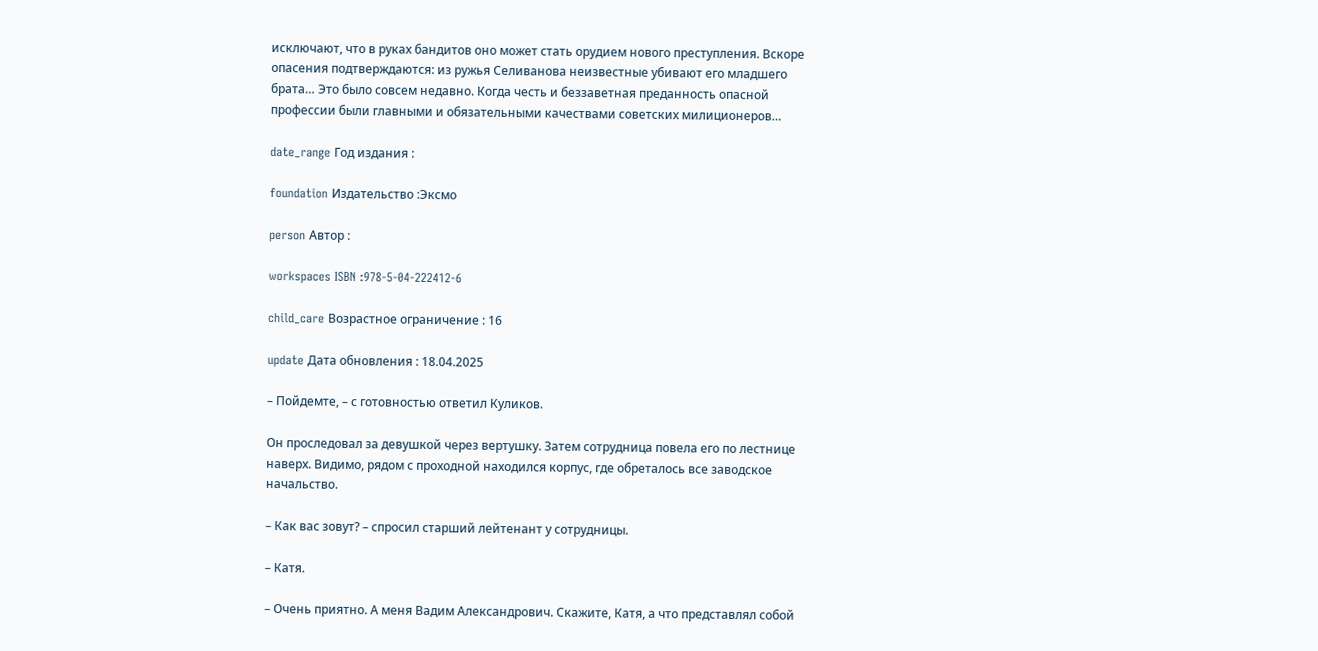исключают, что в руках бандитов оно может стать орудием нового преступления. Вскоре опасения подтверждаются: из ружья Селиванова неизвестные убивают его младшего брата… Это было совсем недавно. Когда честь и беззаветная преданность опасной профессии были главными и обязательными качествами советских милиционеров…

date_range Год издания :

foundation Издательство :Эксмо

person Автор :

workspaces ISBN :978-5-04-222412-6

child_care Возрастное ограничение : 16

update Дата обновления : 18.04.2025

– Пойдемте, – с готовностью ответил Куликов.

Он проследовал за девушкой через вертушку. Затем сотрудница повела его по лестнице наверх. Видимо, рядом с проходной находился корпус, где обреталось все заводское начальство.

– Как вас зовут? – спросил старший лейтенант у сотрудницы.

– Катя.

– Очень приятно. А меня Вадим Александрович. Скажите, Катя, а что представлял собой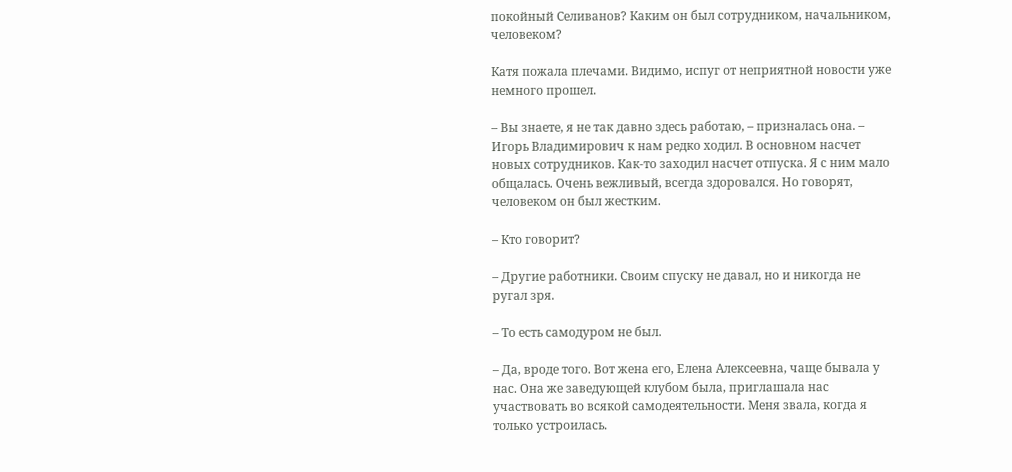покойный Селиванов? Каким он был сотрудником, начальником, человеком?

Катя пожала плечами. Видимо, испуг от неприятной новости уже немного прошел.

– Вы знаете, я не так давно здесь работаю, – призналась она. – Игорь Владимирович к нам редко ходил. В основном насчет новых сотрудников. Как-то заходил насчет отпуска. Я с ним мало общалась. Очень вежливый, всегда здоровался. Но говорят, человеком он был жестким.

– Кто говорит?

– Другие работники. Своим спуску не давал, но и никогда не ругал зря.

– То есть самодуром не был.

– Да, вроде того. Вот жена его, Елена Алексеевна, чаще бывала у нас. Она же заведующей клубом была, приглашала нас участвовать во всякой самодеятельности. Меня звала, когда я только устроилась.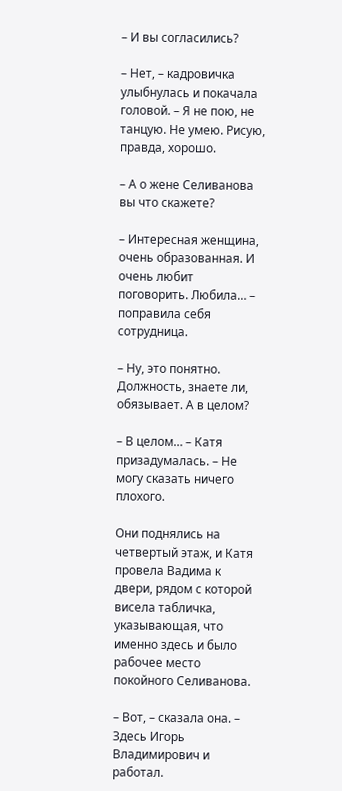– И вы согласились?

– Нет, – кадровичка улыбнулась и покачала головой. – Я не пою, не танцую. Не умею. Рисую, правда, хорошо.

– А о жене Селиванова вы что скажете?

– Интересная женщина, очень образованная. И очень любит поговорить. Любила… – поправила себя сотрудница.

– Ну, это понятно. Должность, знаете ли, обязывает. А в целом?

– В целом… – Катя призадумалась. – Не могу сказать ничего плохого.

Они поднялись на четвертый этаж, и Катя провела Вадима к двери, рядом с которой висела табличка, указывающая, что именно здесь и было рабочее место покойного Селиванова.

– Вот, – сказала она. – Здесь Игорь Владимирович и работал.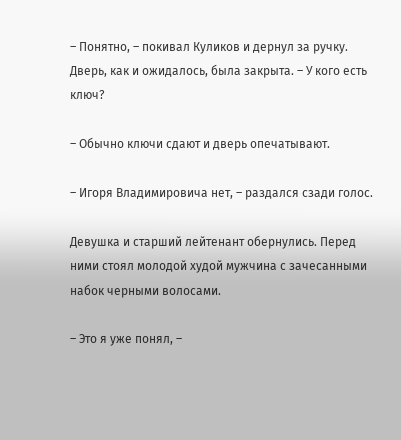– Понятно, – покивал Куликов и дернул за ручку. Дверь, как и ожидалось, была закрыта. – У кого есть ключ?

– Обычно ключи сдают и дверь опечатывают.

– Игоря Владимировича нет, – раздался сзади голос.

Девушка и старший лейтенант обернулись. Перед ними стоял молодой худой мужчина с зачесанными набок черными волосами.

– Это я уже понял, –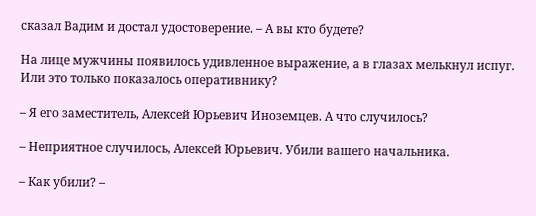сказал Вадим и достал удостоверение. – А вы кто будете?

На лице мужчины появилось удивленное выражение, а в глазах мелькнул испуг. Или это только показалось оперативнику?

– Я его заместитель, Алексей Юрьевич Иноземцев. А что случилось?

– Неприятное случилось, Алексей Юрьевич. Убили вашего начальника.

– Как убили? –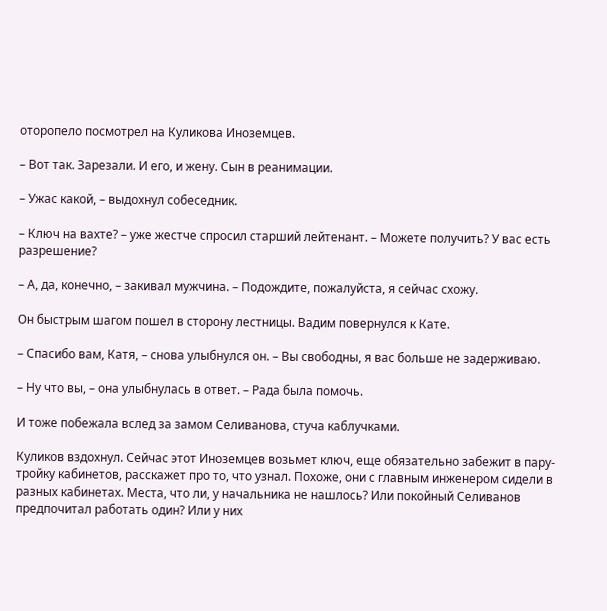оторопело посмотрел на Куликова Иноземцев.

– Вот так. Зарезали. И его, и жену. Сын в реанимации.

– Ужас какой, – выдохнул собеседник.

– Ключ на вахте? – уже жестче спросил старший лейтенант. – Можете получить? У вас есть разрешение?

– А, да, конечно, – закивал мужчина. – Подождите, пожалуйста, я сейчас схожу.

Он быстрым шагом пошел в сторону лестницы. Вадим повернулся к Кате.

– Спасибо вам, Катя, – снова улыбнулся он. – Вы свободны, я вас больше не задерживаю.

– Ну что вы, – она улыбнулась в ответ. – Рада была помочь.

И тоже побежала вслед за замом Селиванова, стуча каблучками.

Куликов вздохнул. Сейчас этот Иноземцев возьмет ключ, еще обязательно забежит в пару-тройку кабинетов, расскажет про то, что узнал. Похоже, они с главным инженером сидели в разных кабинетах. Места, что ли, у начальника не нашлось? Или покойный Селиванов предпочитал работать один? Или у них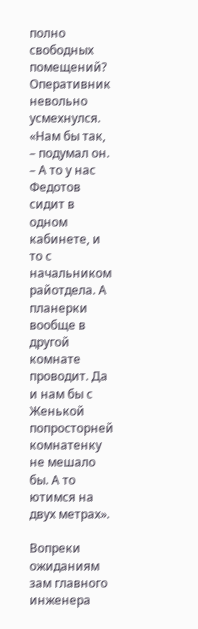полно свободных помещений? Оперативник невольно усмехнулся. «Нам бы так, – подумал он. – А то у нас Федотов сидит в одном кабинете, и то с начальником райотдела. А планерки вообще в другой комнате проводит. Да и нам бы с Женькой попросторней комнатенку не мешало бы. А то ютимся на двух метрах».

Вопреки ожиданиям зам главного инженера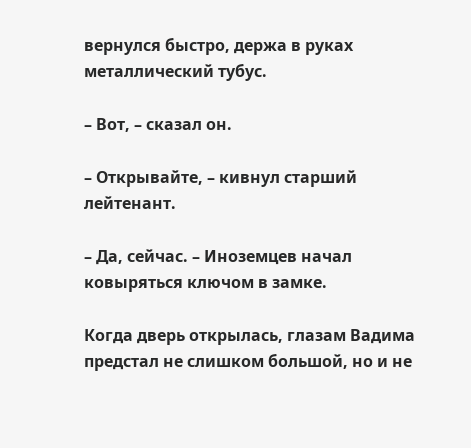вернулся быстро, держа в руках металлический тубус.

– Вот, – сказал он.

– Открывайте, – кивнул старший лейтенант.

– Да, сейчас. – Иноземцев начал ковыряться ключом в замке.

Когда дверь открылась, глазам Вадима предстал не слишком большой, но и не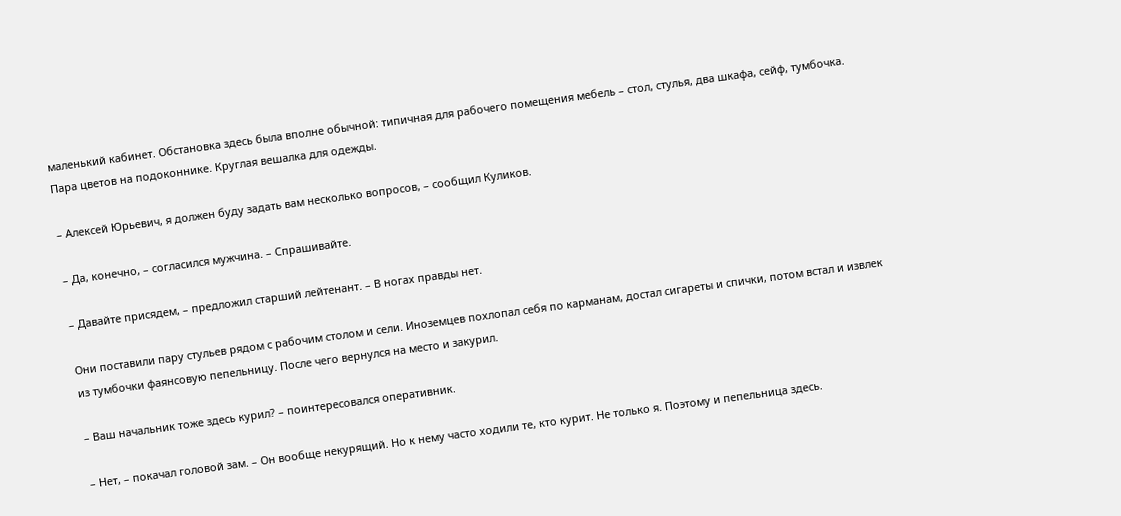маленький кабинет. Обстановка здесь была вполне обычной: типичная для рабочего помещения мебель – стол, стулья, два шкафа, сейф, тумбочка. Пара цветов на подоконнике. Круглая вешалка для одежды.

– Алексей Юрьевич, я должен буду задать вам несколько вопросов, – сообщил Куликов.

– Да, конечно, – согласился мужчина. – Спрашивайте.

– Давайте присядем, – предложил старший лейтенант. – В ногах правды нет.

Они поставили пару стульев рядом с рабочим столом и сели. Иноземцев похлопал себя по карманам, достал сигареты и спички, потом встал и извлек из тумбочки фаянсовую пепельницу. После чего вернулся на место и закурил.

– Ваш начальник тоже здесь курил? – поинтересовался оперативник.

– Нет, – покачал головой зам. – Он вообще некурящий. Но к нему часто ходили те, кто курит. Не только я. Поэтому и пепельница здесь.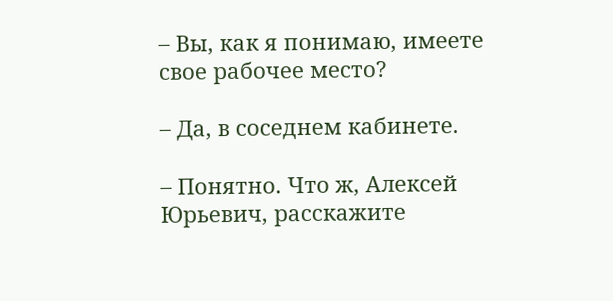– Вы, как я понимаю, имеете свое рабочее место?

– Да, в соседнем кабинете.

– Понятно. Что ж, Алексей Юрьевич, расскажите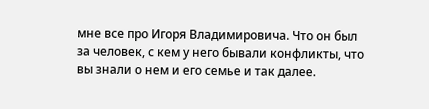мне все про Игоря Владимировича. Что он был за человек, с кем у него бывали конфликты, что вы знали о нем и его семье и так далее.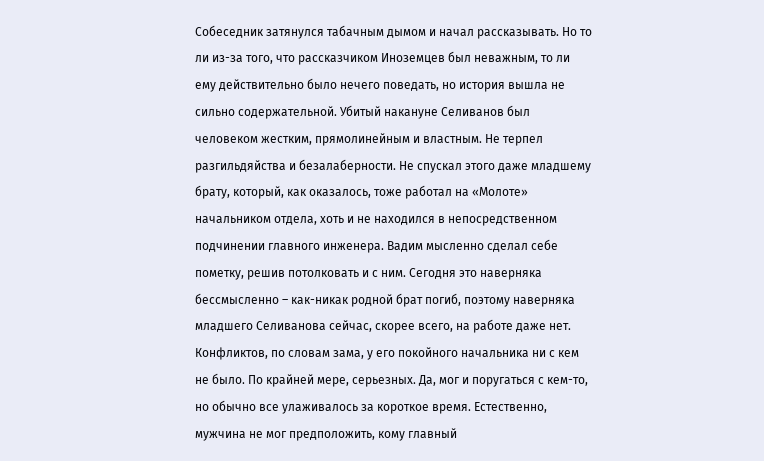Собеседник затянулся табачным дымом и начал рассказывать. Но то ли из-за того, что рассказчиком Иноземцев был неважным, то ли ему действительно было нечего поведать, но история вышла не сильно содержательной. Убитый накануне Селиванов был человеком жестким, прямолинейным и властным. Не терпел разгильдяйства и безалаберности. Не спускал этого даже младшему брату, который, как оказалось, тоже работал на «Молоте» начальником отдела, хоть и не находился в непосредственном подчинении главного инженера. Вадим мысленно сделал себе пометку, решив потолковать и с ним. Сегодня это наверняка бессмысленно – как-никак родной брат погиб, поэтому наверняка младшего Селиванова сейчас, скорее всего, на работе даже нет. Конфликтов, по словам зама, у его покойного начальника ни с кем не было. По крайней мере, серьезных. Да, мог и поругаться с кем-то, но обычно все улаживалось за короткое время. Естественно, мужчина не мог предположить, кому главный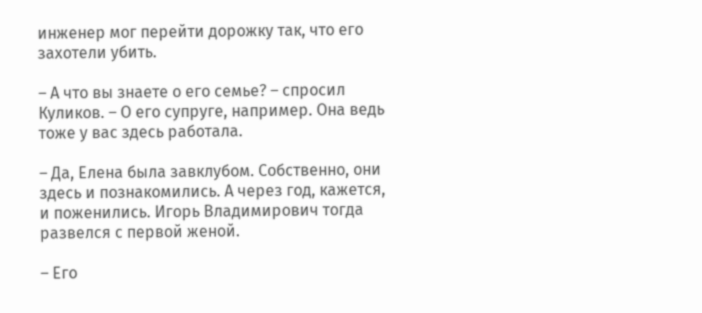инженер мог перейти дорожку так, что его захотели убить.

– А что вы знаете о его семье? – спросил Куликов. – О его супруге, например. Она ведь тоже у вас здесь работала.

– Да, Елена была завклубом. Собственно, они здесь и познакомились. А через год, кажется, и поженились. Игорь Владимирович тогда развелся с первой женой.

– Его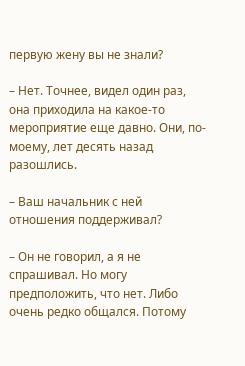первую жену вы не знали?

– Нет. Точнее, видел один раз, она приходила на какое-то мероприятие еще давно. Они, по-моему, лет десять назад разошлись.

– Ваш начальник с ней отношения поддерживал?

– Он не говорил, а я не спрашивал. Но могу предположить, что нет. Либо очень редко общался. Потому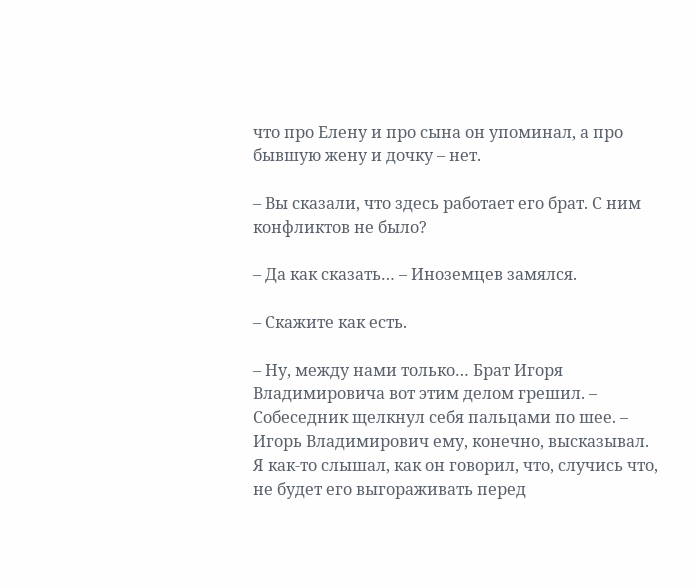что про Елену и про сына он упоминал, а про бывшую жену и дочку – нет.

– Вы сказали, что здесь работает его брат. С ним конфликтов не было?

– Да как сказать… – Иноземцев замялся.

– Скажите как есть.

– Ну, между нами только… Брат Игоря Владимировича вот этим делом грешил. – Собеседник щелкнул себя пальцами по шее. – Игорь Владимирович ему, конечно, высказывал. Я как-то слышал, как он говорил, что, случись что, не будет его выгораживать перед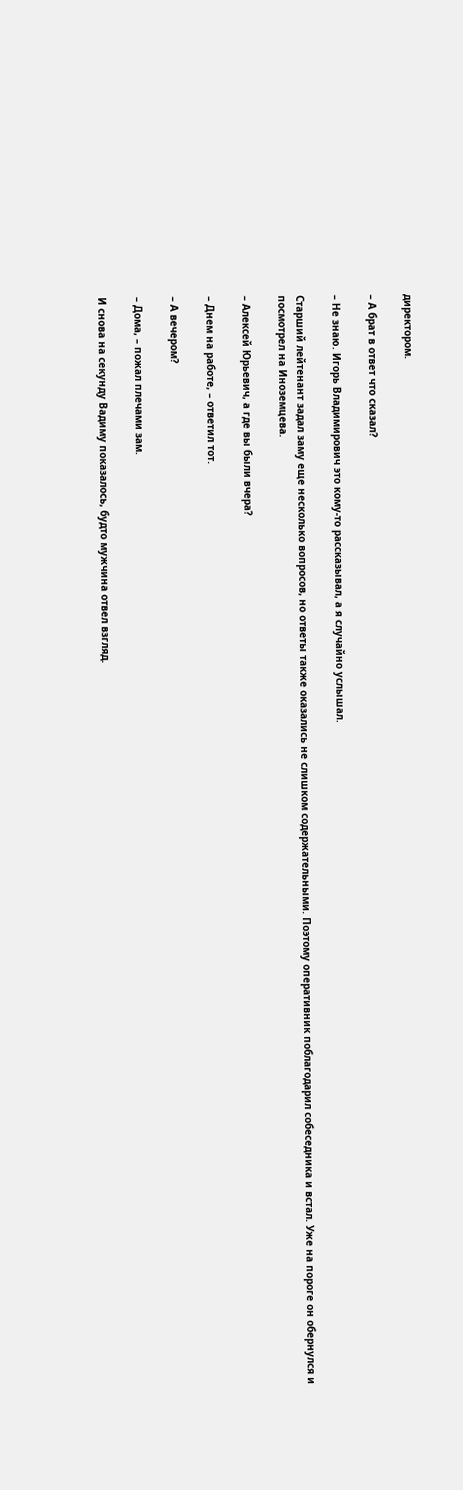директором.

– А брат в ответ что сказал?

– Не знаю. Игорь Владимирович это кому-то рассказывал, а я случайно услышал.

Старший лейтенант задал заму еще несколько вопросов, но ответы также оказались не слишком содержательными. Поэтому оперативник поблагодарил собеседника и встал. Уже на пороге он обернулся и посмотрел на Иноземцева.

– Алексей Юрьевич, а где вы были вчера?

– Днем на работе, – ответил тот.

– А вечером?

– Дома, – пожал плечами зам.

И снова на секунду Вадиму показалось, будто мужчина отвел взгляд.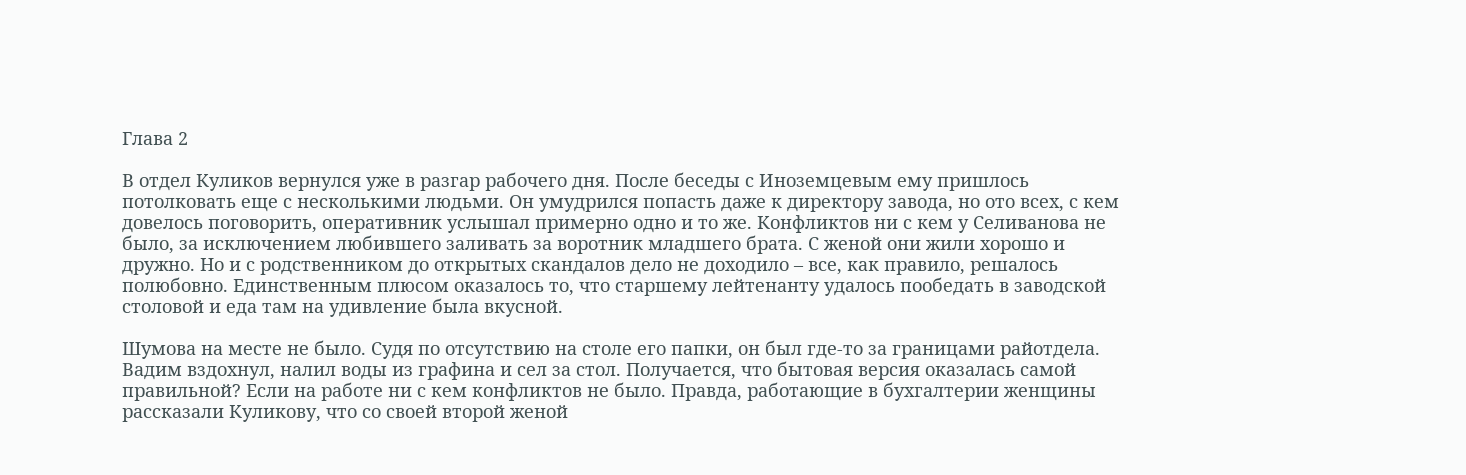Глава 2

В отдел Куликов вернулся уже в разгар рабочего дня. После беседы с Иноземцевым ему пришлось потолковать еще с несколькими людьми. Он умудрился попасть даже к директору завода, но ото всех, с кем довелось поговорить, оперативник услышал примерно одно и то же. Конфликтов ни с кем у Селиванова не было, за исключением любившего заливать за воротник младшего брата. С женой они жили хорошо и дружно. Но и с родственником до открытых скандалов дело не доходило – все, как правило, решалось полюбовно. Единственным плюсом оказалось то, что старшему лейтенанту удалось пообедать в заводской столовой и еда там на удивление была вкусной.

Шумова на месте не было. Судя по отсутствию на столе его папки, он был где-то за границами райотдела. Вадим вздохнул, налил воды из графина и сел за стол. Получается, что бытовая версия оказалась самой правильной? Если на работе ни с кем конфликтов не было. Правда, работающие в бухгалтерии женщины рассказали Куликову, что со своей второй женой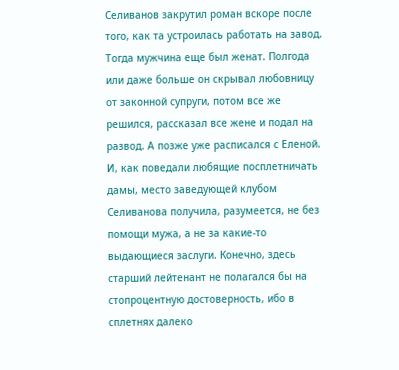Селиванов закрутил роман вскоре после того, как та устроилась работать на завод. Тогда мужчина еще был женат. Полгода или даже больше он скрывал любовницу от законной супруги, потом все же решился, рассказал все жене и подал на развод. А позже уже расписался с Еленой. И, как поведали любящие посплетничать дамы, место заведующей клубом Селиванова получила, разумеется, не без помощи мужа, а не за какие-то выдающиеся заслуги. Конечно, здесь старший лейтенант не полагался бы на стопроцентную достоверность, ибо в сплетнях далеко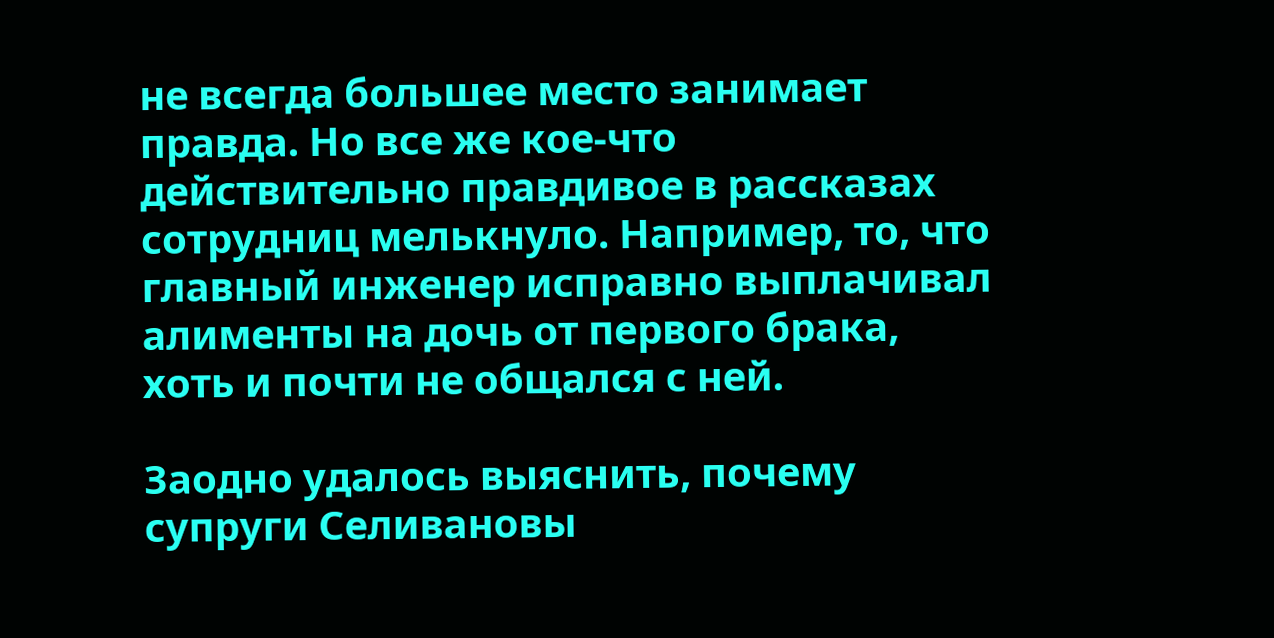не всегда большее место занимает правда. Но все же кое-что действительно правдивое в рассказах сотрудниц мелькнуло. Например, то, что главный инженер исправно выплачивал алименты на дочь от первого брака, хоть и почти не общался с ней.

Заодно удалось выяснить, почему супруги Селивановы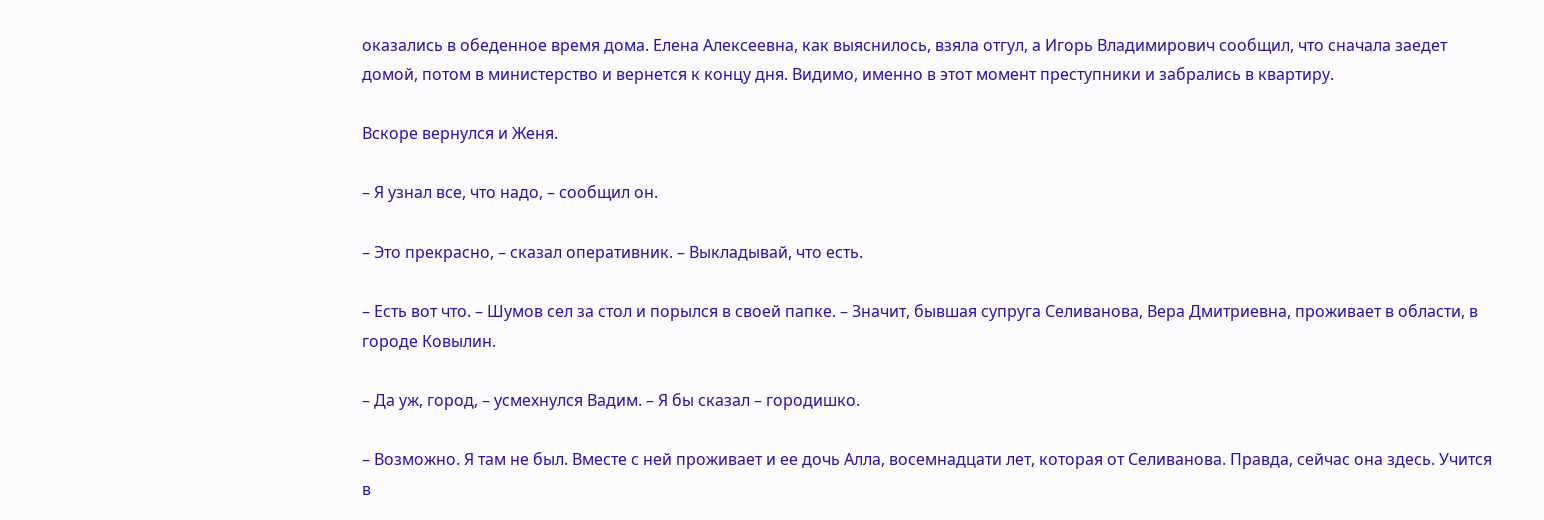оказались в обеденное время дома. Елена Алексеевна, как выяснилось, взяла отгул, а Игорь Владимирович сообщил, что сначала заедет домой, потом в министерство и вернется к концу дня. Видимо, именно в этот момент преступники и забрались в квартиру.

Вскоре вернулся и Женя.

– Я узнал все, что надо, – сообщил он.

– Это прекрасно, – сказал оперативник. – Выкладывай, что есть.

– Есть вот что. – Шумов сел за стол и порылся в своей папке. – Значит, бывшая супруга Селиванова, Вера Дмитриевна, проживает в области, в городе Ковылин.

– Да уж, город, – усмехнулся Вадим. – Я бы сказал – городишко.

– Возможно. Я там не был. Вместе с ней проживает и ее дочь Алла, восемнадцати лет, которая от Селиванова. Правда, сейчас она здесь. Учится в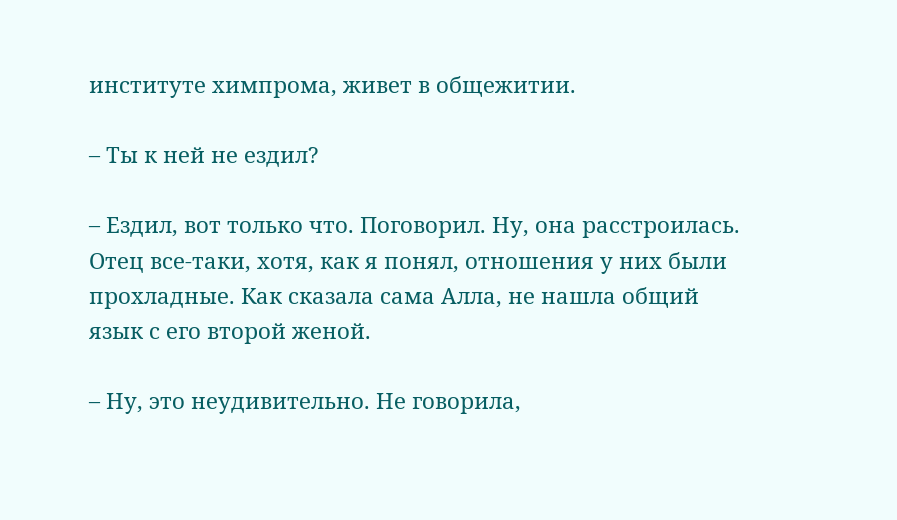институте химпрома, живет в общежитии.

– Ты к ней не ездил?

– Ездил, вот только что. Поговорил. Ну, она расстроилась. Отец все-таки, хотя, как я понял, отношения у них были прохладные. Как сказала сама Алла, не нашла общий язык с его второй женой.

– Ну, это неудивительно. Не говорила,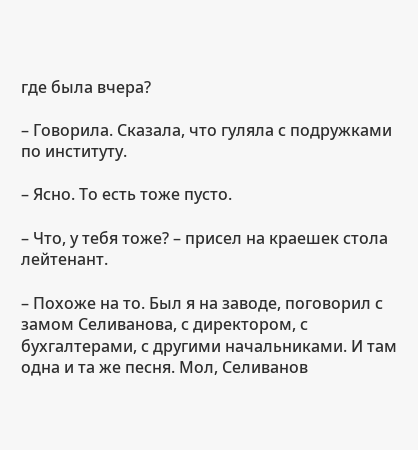где была вчера?

– Говорила. Сказала, что гуляла с подружками по институту.

– Ясно. То есть тоже пусто.

– Что, у тебя тоже? – присел на краешек стола лейтенант.

– Похоже на то. Был я на заводе, поговорил с замом Селиванова, с директором, с бухгалтерами, с другими начальниками. И там одна и та же песня. Мол, Селиванов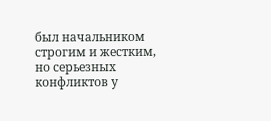был начальником строгим и жестким, но серьезных конфликтов у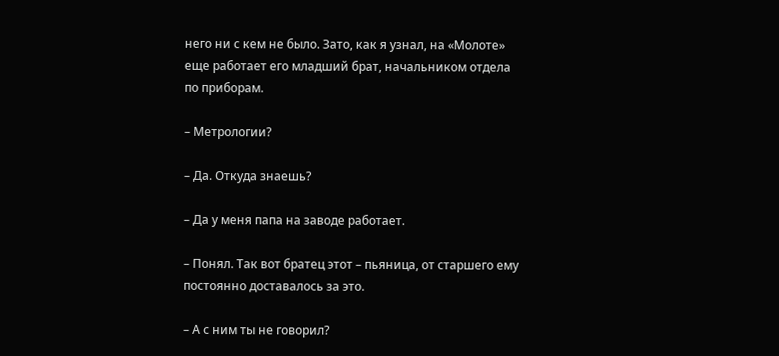него ни с кем не было. Зато, как я узнал, на «Молоте» еще работает его младший брат, начальником отдела по приборам.

– Метрологии?

– Да. Откуда знаешь?

– Да у меня папа на заводе работает.

– Понял. Так вот братец этот – пьяница, от старшего ему постоянно доставалось за это.

– А с ним ты не говорил?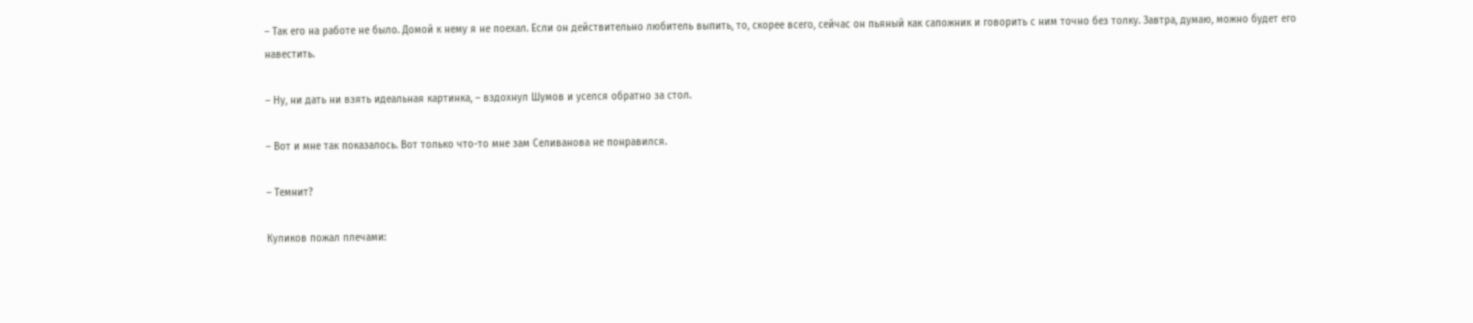– Так его на работе не было. Домой к нему я не поехал. Если он действительно любитель выпить, то, скорее всего, сейчас он пьяный как сапожник и говорить с ним точно без толку. Завтра, думаю, можно будет его навестить.

– Ну, ни дать ни взять идеальная картинка, – вздохнул Шумов и уселся обратно за стол.

– Вот и мне так показалось. Вот только что-то мне зам Селиванова не понравился.

– Темнит?

Куликов пожал плечами: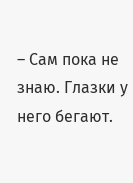– Сам пока не знаю. Глазки у него бегают.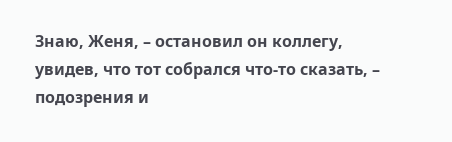Знаю, Женя, – остановил он коллегу, увидев, что тот собрался что-то сказать, – подозрения и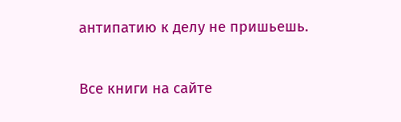антипатию к делу не пришьешь.

Все книги на сайте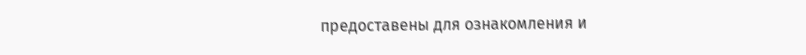предоставены для ознакомления и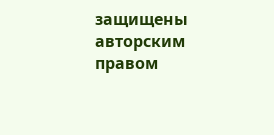защищены авторским правом